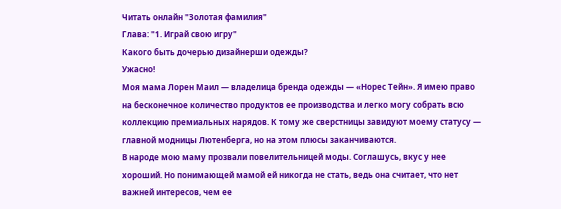Читать онлайн "Золотая фамилия"
Глава: "1. Играй свою игру"
Какого быть дочерью дизайнерши одежды?
Ужасно!
Моя мама Лорен Маил — владелица бренда одежды — «Норес Тейн». Я имею право на бесконечное количество продуктов ее производства и легко могу собрать всю коллекцию премиальных нарядов. К тому же сверстницы завидуют моему статусу — главной модницы Лютенберга, но на этом плюсы заканчиваются.
В народе мою маму прозвали повелительницей моды. Соглашусь, вкус у нее хороший. Но понимающей мамой ей никогда не стать, ведь она считает, что нет важней интересов, чем ее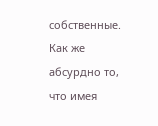собственные.
Как же абсурдно то, что имея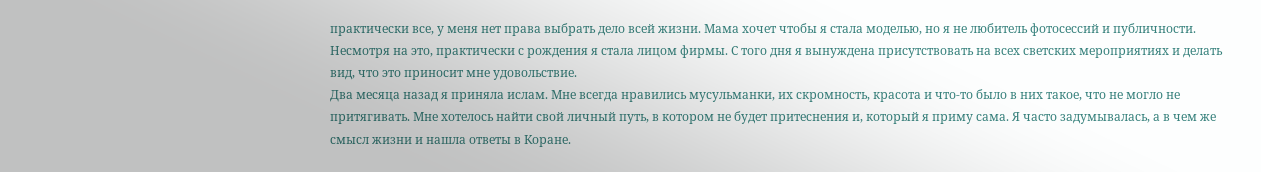практически все, у меня нет права выбрать дело всей жизни. Мама хочет чтобы я стала моделью, но я не любитель фотосессий и публичности. Несмотря на это, практически с рождения я стала лицом фирмы. С того дня я вынуждена присутствовать на всех светских мероприятиях и делать вид, что это приносит мне удовольствие.
Два месяца назад я приняла ислам. Мне всегда нравились мусульманки, их скромность, красота и что-то было в них такое, что не могло не притягивать. Мне хотелось найти свой личный путь, в котором не будет притеснения и, который я приму сама. Я часто задумывалась, а в чем же смысл жизни и нашла ответы в Коране.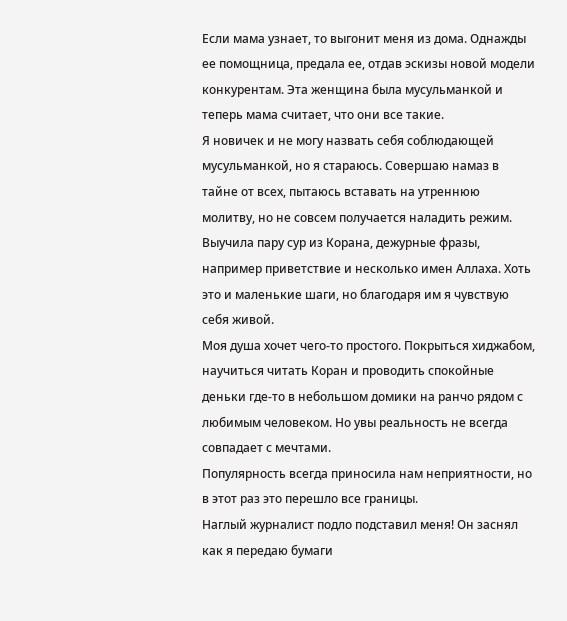Если мама узнает, то выгонит меня из дома. Однажды ее помощница, предала ее, отдав эскизы новой модели конкурентам. Эта женщина была мусульманкой и теперь мама считает, что они все такие.
Я новичек и не могу назвать себя соблюдающей мусульманкой, но я стараюсь. Совершаю намаз в тайне от всех, пытаюсь вставать на утреннюю молитву, но не совсем получается наладить режим. Выучила пару сур из Корана, дежурные фразы, например приветствие и несколько имен Аллаха. Хоть это и маленькие шаги, но благодаря им я чувствую себя живой.
Моя душа хочет чего-то простого. Покрыться хиджабом, научиться читать Коран и проводить спокойные деньки где-то в небольшом домики на ранчо рядом с любимым человеком. Но увы реальность не всегда совпадает с мечтами.
Популярность всегда приносила нам неприятности, но в этот раз это перешло все границы.
Наглый журналист подло подставил меня! Он заснял как я передаю бумаги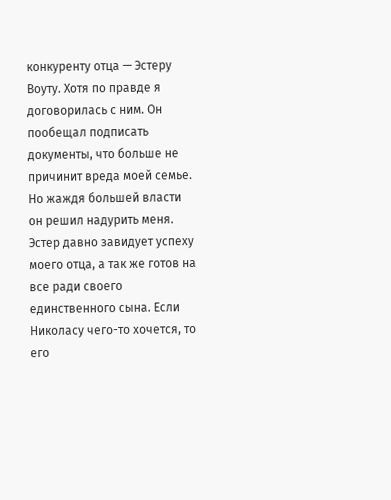конкуренту отца — Эстеру Воуту. Хотя по правде я договорилась с ним. Он пообещал подписать документы, что больше не причинит вреда моей семье.
Но жаждя большей власти он решил надурить меня. Эстер давно завидует успеху моего отца, а так же готов на все ради своего единственного сына. Если Николасу чего-то хочется, то его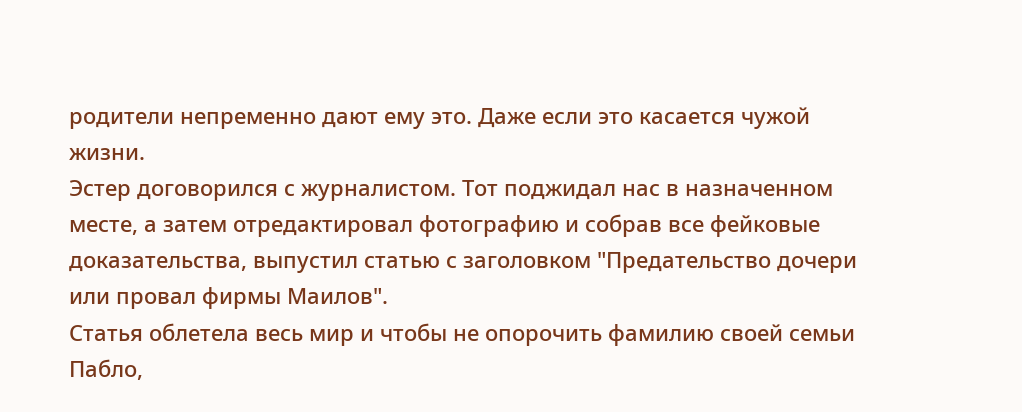родители непременно дают ему это. Даже если это касается чужой жизни.
Эстер договорился с журналистом. Тот поджидал нас в назначенном месте, а затем отредактировал фотографию и собрав все фейковые доказательства, выпустил статью с заголовком "Предательство дочери или провал фирмы Маилов".
Статья облетела весь мир и чтобы не опорочить фамилию своей семьи Пабло,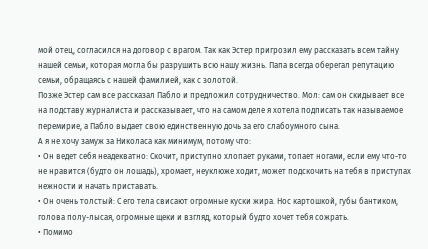мой отец, согласился на договор с врагом. Так как Эстер пригрозил ему рассказать всем тайну нашей семьи, которая могла бы разрушить всю нашу жизнь. Папа всегда оберегал репутацию семьи, обращаясь с нашей фамилией, как с золотой.
Позже Эстер сам все рассказал Пабло и предложил сотрудничество. Мол: сам он скидывает все на подставу журналиста и рассказывает, что на самом деле я хотела подписать так называемое перемирие, а Пабло выдает свою единственную дочь за его слабоумного сына.
А я не хочу замуж за Николаса как минимум, потому что:
• Он ведет себя неадекватно: Скочит, приступно хлопает руками, топает ногами, если ему что-то не нравится (будто он лошадь), хромает, неуклюже ходит, может подскочить на тебя в приступах нежности и начать приставать.
• Он очень толстый: С его тела свисают огромные куски жира. Нос картошкой, губы бантиком, голова полу-лысая, огромные щеки и взгляд, который будто хочет тебя сожрать.
• Помимо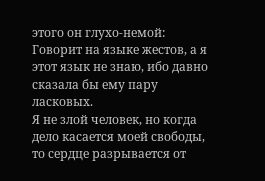этого он глухо-немой: Говорит на языке жестов, а я этот язык не знаю, ибо давно сказала бы ему пару ласковых.
Я не злой человек, но когда дело касается моей свободы, то сердце разрывается от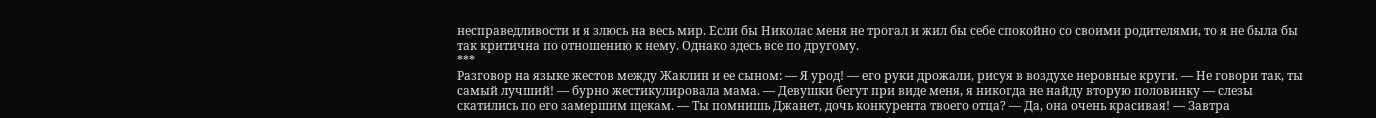несправедливости и я злюсь на весь мир. Если бы Николас меня не трогал и жил бы себе спокойно со своими родителями, то я не была бы так критична по отношению к нему. Однако здесь все по другому.
***
Разговор на языке жестов между Жаклин и ее сыном: — Я урод! — его руки дрожали, рисуя в воздухе неровные круги. — Не говори так, ты самый лучший! — бурно жестикулировала мама. — Девушки бегут при виде меня, я никогда не найду вторую половинку — слезы скатились по его замершим щекам. — Ты помнишь Джанет, дочь конкурента твоего отца? — Да, она очень красивая! — Завтра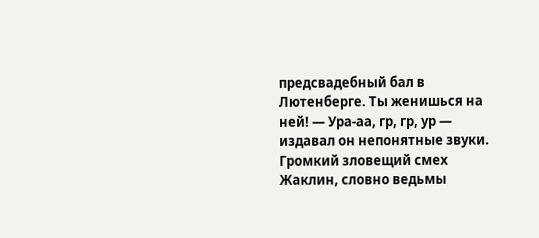предсвадебный бал в Лютенберге. Ты женишься на ней! — Ура-аа, гр, гр, ур — издавал он непонятные звуки. Громкий зловещий смех Жаклин, словно ведьмы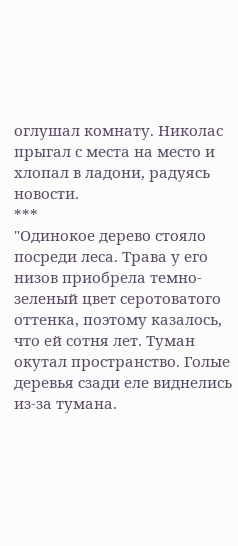оглушал комнату. Николас прыгал с места на место и хлопал в ладони, радуясь новости.
***
"Одинокое дерево стояло посреди леса. Трава у его низов приобрела темно-зеленый цвет серотоватого оттенка, поэтому казалось, что ей сотня лет. Туман окутал пространство. Голые деревья сзади еле виднелись из-за тумана.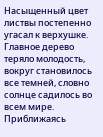Насыщенный цвет листвы постепенно угасал к верхушке. Главное дерево теряло молодость, вокруг становилось все темней, словно солнце садилось во всем мире. Приближаясь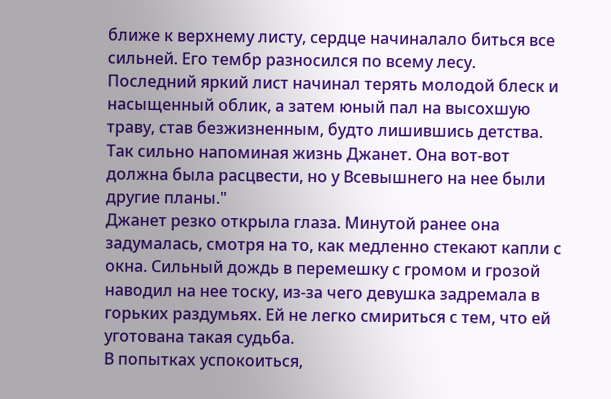ближе к верхнему листу, сердце начиналало биться все сильней. Его тембр разносился по всему лесу. Последний яркий лист начинал терять молодой блеск и насыщенный облик, а затем юный пал на высохшую траву, став безжизненным, будто лишившись детства. Так сильно напоминая жизнь Джанет. Она вот-вот должна была расцвести, но у Всевышнего на нее были другие планы."
Джанет резко открыла глаза. Минутой ранее она задумалась, смотря на то, как медленно стекают капли с окна. Сильный дождь в перемешку с громом и грозой наводил на нее тоску, из-за чего девушка задремала в горьких раздумьях. Ей не легко смириться с тем, что ей уготована такая судьба.
В попытках успокоиться,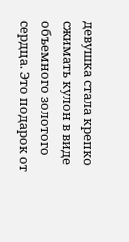девушка стала крепко сжимать кулон в виде объемного золотого сердца. Это подарок от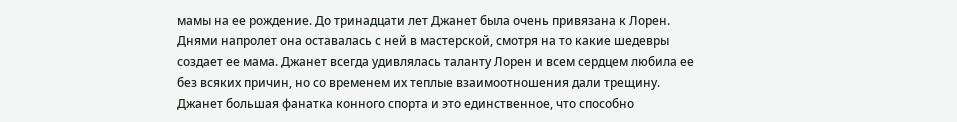мамы на ее рождение. До тринадцати лет Джанет была очень привязана к Лорен. Днями напролет она оставалась с ней в мастерской, смотря на то какие шедевры создает ее мама. Джанет всегда удивлялась таланту Лорен и всем сердцем любила ее без всяких причин, но со временем их теплые взаимоотношения дали трещину.
Джанет большая фанатка конного спорта и это единственное, что способно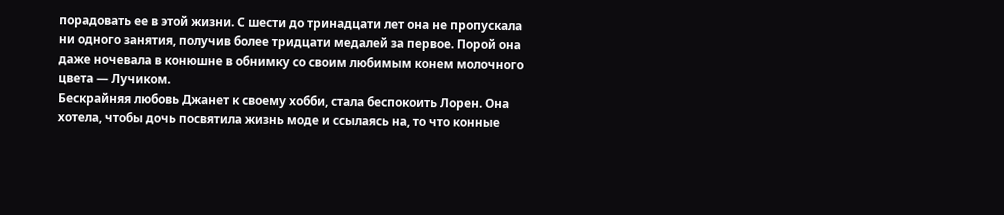порадовать ее в этой жизни. С шести до тринадцати лет она не пропускала ни одного занятия, получив более тридцати медалей за первое. Порой она даже ночевала в конюшне в обнимку со своим любимым конем молочного цвета — Лучиком.
Бескрайняя любовь Джанет к своему хобби, стала беспокоить Лорен. Она хотела, чтобы дочь посвятила жизнь моде и ссылаясь на, то что конные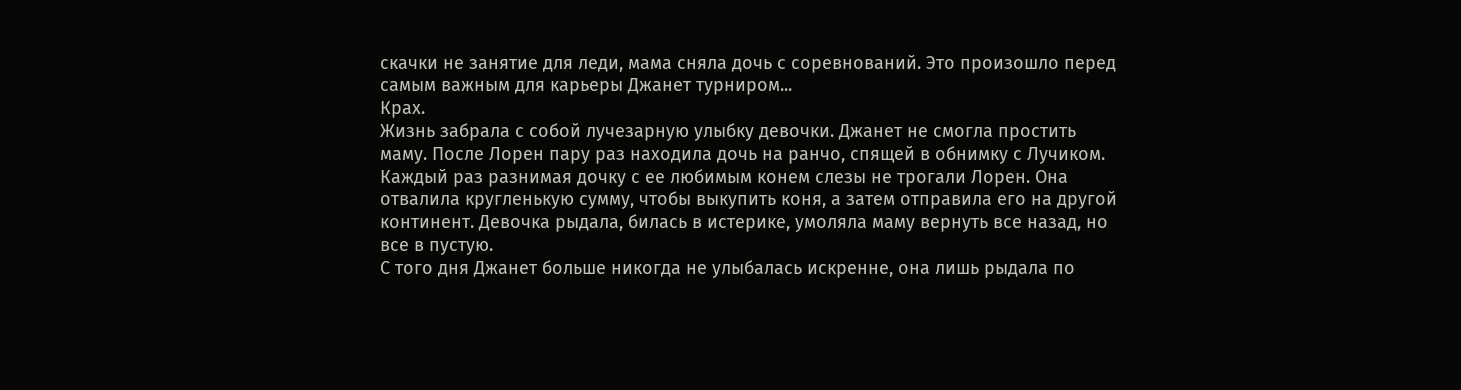скачки не занятие для леди, мама сняла дочь с соревнований. Это произошло перед самым важным для карьеры Джанет турниром...
Крах.
Жизнь забрала с собой лучезарную улыбку девочки. Джанет не смогла простить маму. После Лорен пару раз находила дочь на ранчо, спящей в обнимку с Лучиком. Каждый раз разнимая дочку с ее любимым конем слезы не трогали Лорен. Она отвалила кругленькую сумму, чтобы выкупить коня, а затем отправила его на другой континент. Девочка рыдала, билась в истерике, умоляла маму вернуть все назад, но все в пустую.
С того дня Джанет больше никогда не улыбалась искренне, она лишь рыдала по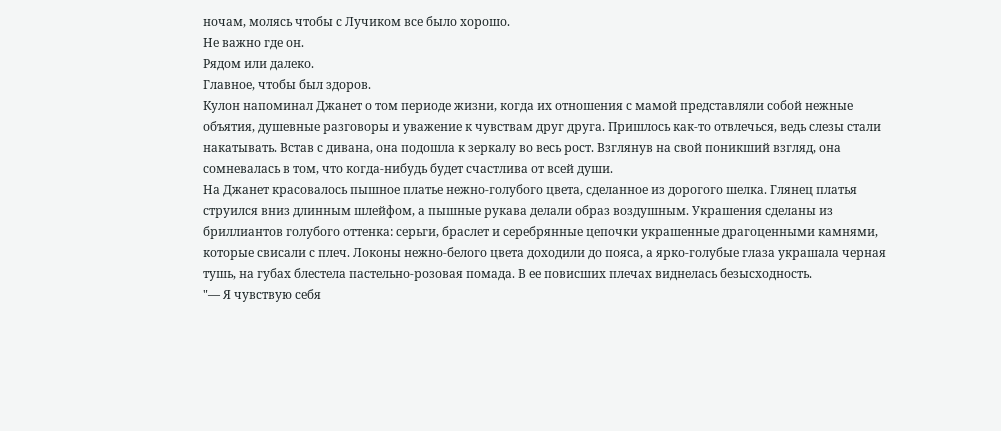ночам, молясь чтобы с Лучиком все было хорошо.
Не важно где он.
Рядом или далеко.
Главное, чтобы был здоров.
Кулон напоминал Джанет о том периоде жизни, когда их отношения с мамой представляли собой нежные объятия, душевные разговоры и уважение к чувствам друг друга. Пришлось как-то отвлечься, ведь слезы стали накатывать. Встав с дивана, она подошла к зеркалу во весь рост. Взглянув на свой поникший взгляд, она сомневалась в том, что когда-нибудь будет счастлива от всей души.
На Джанет красовалось пышное платье нежно-голубого цвета, сделанное из дорогого шелка. Глянец платья струился вниз длинным шлейфом, а пышные рукава делали образ воздушным. Украшения сделаны из бриллиантов голубого оттенка: серьги, браслет и серебрянные цепочки украшенные драгоценными камнями, которые свисали с плеч. Локоны нежно-белого цвета доходили до пояса, а ярко-голубые глаза украшала черная тушь, на губах блестела пастельно-розовая помада. В ее повисших плечах виднелась безысходность.
"— Я чувствую себя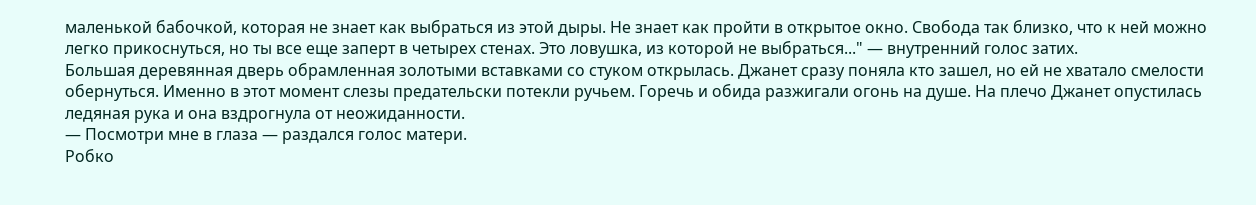маленькой бабочкой, которая не знает как выбраться из этой дыры. Не знает как пройти в открытое окно. Свобода так близко, что к ней можно легко прикоснуться, но ты все еще заперт в четырех стенах. Это ловушка, из которой не выбраться..." — внутренний голос затих.
Большая деревянная дверь обрамленная золотыми вставками со стуком открылась. Джанет сразу поняла кто зашел, но ей не хватало смелости обернуться. Именно в этот момент слезы предательски потекли ручьем. Горечь и обида разжигали огонь на душе. На плечо Джанет опустилась ледяная рука и она вздрогнула от неожиданности.
— Посмотри мне в глаза — раздался голос матери.
Робко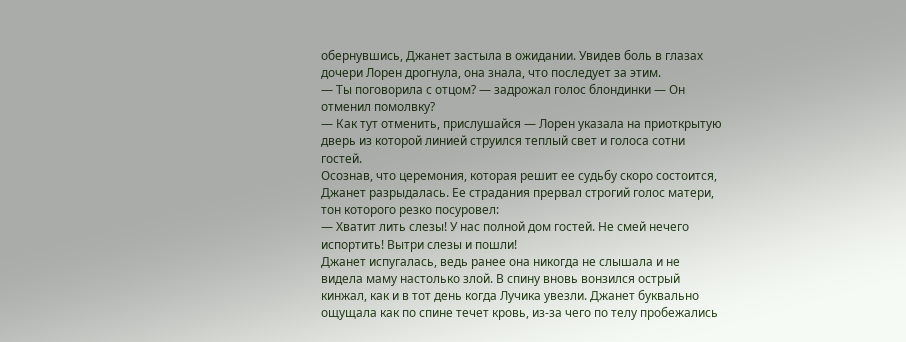обернувшись, Джанет застыла в ожидании. Увидев боль в глазах дочери Лорен дрогнула, она знала, что последует за этим.
— Ты поговорила с отцом? — задрожал голос блондинки — Он отменил помолвку?
— Как тут отменить, прислушайся — Лорен указала на приоткрытую дверь из которой линией струился теплый свет и голоса сотни гостей.
Осознав, что церемония, которая решит ее судьбу скоро состоится, Джанет разрыдалась. Ее страдания прервал строгий голос матери, тон которого резко посуровел:
— Хватит лить слезы! У нас полной дом гостей. Не смей нечего испортить! Вытри слезы и пошли!
Джанет испугалась, ведь ранее она никогда не слышала и не видела маму настолько злой. В спину вновь вонзился острый кинжал, как и в тот день когда Лучика увезли. Джанет буквально ощущала как по спине течет кровь, из-за чего по телу пробежались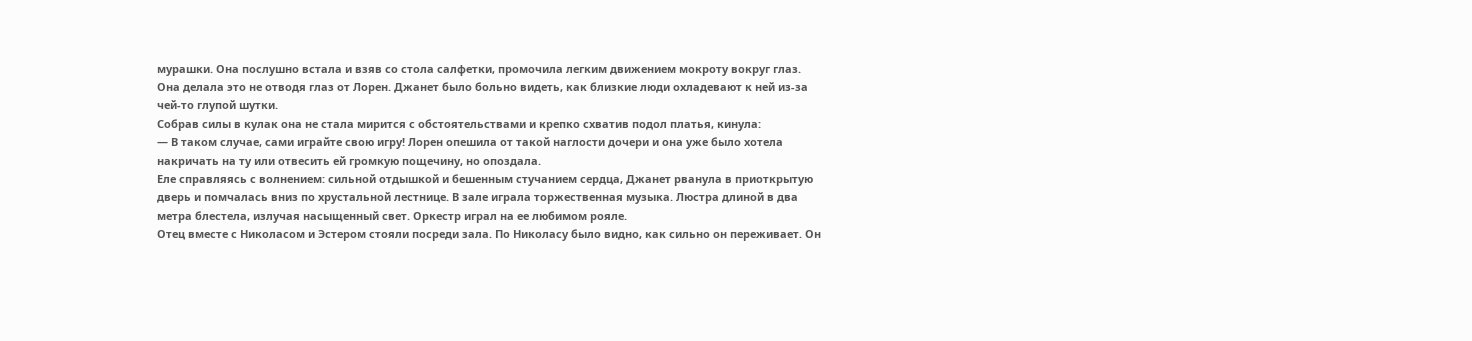мурашки. Она послушно встала и взяв со стола салфетки, промочила легким движением мокроту вокруг глаз. Она делала это не отводя глаз от Лорен. Джанет было больно видеть, как близкие люди охладевают к ней из-за чей-то глупой шутки.
Собрав силы в кулак она не стала мирится с обстоятельствами и крепко схватив подол платья, кинула:
— В таком случае, сами играйте свою игру! Лорен опешила от такой наглости дочери и она уже было хотела накричать на ту или отвесить ей громкую пощечину, но опоздала.
Еле справляясь с волнением: сильной отдышкой и бешенным стучанием сердца, Джанет рванула в приоткрытую дверь и помчалась вниз по хрустальной лестнице. В зале играла торжественная музыка. Люстра длиной в два метра блестела, излучая насыщенный свет. Оркестр играл на ее любимом рояле.
Отец вместе с Николасом и Эстером стояли посреди зала. По Николасу было видно, как сильно он переживает. Он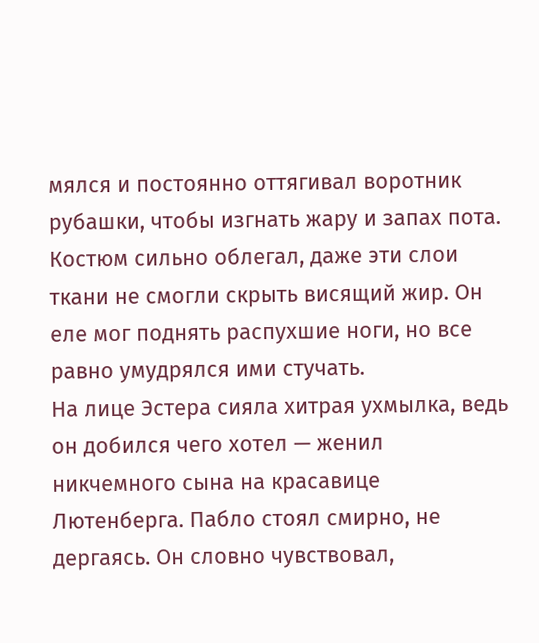мялся и постоянно оттягивал воротник рубашки, чтобы изгнать жару и запах пота. Костюм сильно облегал, даже эти слои ткани не смогли скрыть висящий жир. Он еле мог поднять распухшие ноги, но все равно умудрялся ими стучать.
На лице Эстера сияла хитрая ухмылка, ведь он добился чего хотел — женил никчемного сына на красавице Лютенберга. Пабло стоял смирно, не дергаясь. Он словно чувствовал,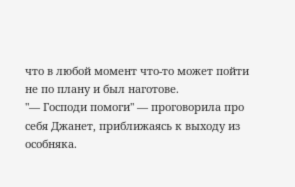что в любой момент что-то может пойти не по плану и был наготове.
"— Господи помоги" — проговорила про себя Джанет, приближаясь к выходу из особняка.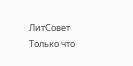ЛитСовет
Только что